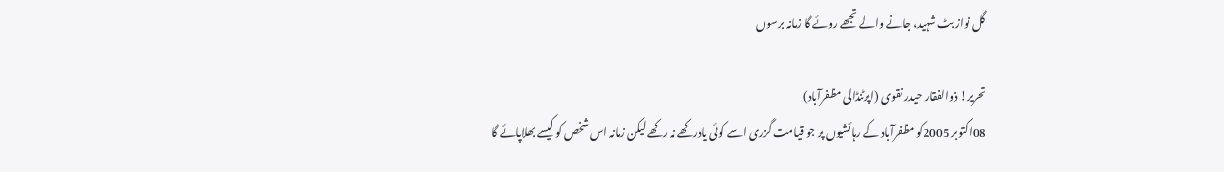گل نواز بٹ شہید، جانے والے تجھے روئے گا زمانہ برسوں

تحریر! ذوالفقار حیدر نقوی (اپرٹنڈالی مظفرآباد)
08اکتوبر 2005کو مظفرآباد کے رہائشیوں پر جو قیامت گزری اسے کوئی یادرکھے نہ رکھے لیکن زمانہ اس شخص کو کیسے بھلاپائے گا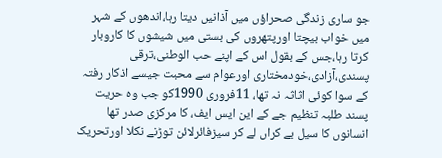جو ساری زندگی صحراؤں میں آذانیں دیتا رہا،اندھوں کے شہر میں خواب بیچتا اورپتھروں کی بستی میں شیشوں کا کاروبار کرتا رہا،جس کے بقول اس کے اپنے حب الوطنی،ترقی پسندی،آزادی،خودمختاری اورعوام سے محبت جیسے اذکار رفتہ کے سوا کوئی اثاثہ نہ تھا، 11فروری 1990کو جب وہ حریت پسند طلبہ تنظیم جے کے این ایس ایف، کا مرکزی صدر تھا انسانوں کا سیل بے کراں لے کر سیزفائرلائن توڑنے نکلا اورتحریک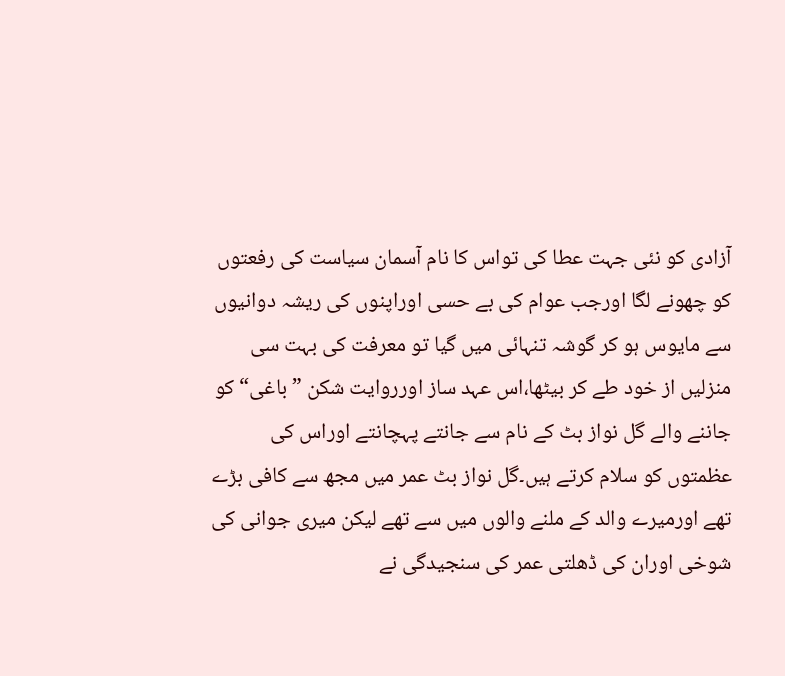آزادی کو نئی جہت عطا کی تواس کا نام آسمان سیاست کی رفعتوں کو چھونے لگا اورجب عوام کی بے حسی اوراپنوں کی ریشہ دوانیوں سے مایوس ہو کر گوشہ تنہائی میں گیا تو معرفت کی بہت سی منزلیں از خود طے کر بیٹھا،اس عہد ساز اورروایت شکن ”باغی“ کو جاننے والے گل نواز بٹ کے نام سے جانتے پہچانتے اوراس کی عظمتوں کو سلام کرتے ہیں۔گل نواز بٹ عمر میں مجھ سے کافی بڑے تھے اورمیرے والد کے ملنے والوں میں سے تھے لیکن میری جوانی کی شوخی اوران کی ڈھلتی عمر کی سنجیدگی نے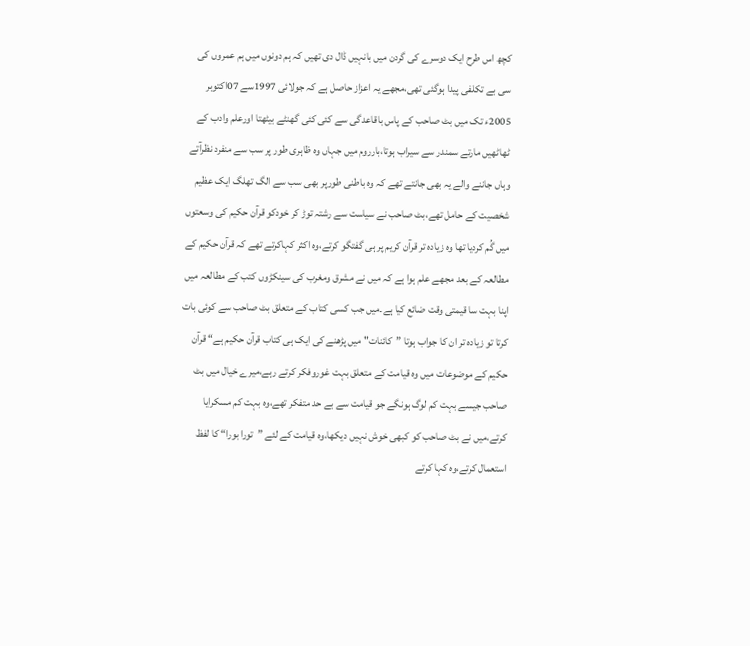کچھ اس طرح ایک دوسرے کی گردن میں بانہیں ڈال دی تھیں کہ ہم دونوں میں ہم عمروں کی سی بے تکلفی پیدا ہوگئی تھی،مجھے یہ اعزاز حاصل ہے کہ جولائی 1997سے 07اکتوبر 2005ء تک میں بٹ صاحب کے پاس باقاعدگی سے کئی کئی گھنٹے بیٹھتا اورعلم وادب کے ٹھاٹھیں مارتے سمندر سے سیراب ہوتا،بارروم میں جہاں وہ ظاہری طور پر سب سے منفرد نظرآتے وہاں جاننے والے یہ بھی جانتے تھے کہ وہ باطنی طورپر بھی سب سے الگ تھلگ ایک عظیم شخصیت کے حامل تھے،بٹ صاحب نے سیاست سے رشتہ توڑ کر خودکو قرآن حکیم کی وسعتوں میں گُم کردیا تھا وہ زیادہ تر قرآن کریم پر ہی گفتگو کرتے،وہ اکثر کہاکرتے تھے کہ قرآن حکیم کے مطالعہ کے بعد مجھے علم ہوا ہے کہ میں نے مشرق ومغرب کی سینکڑوں کتب کے مطالعہ میں اپنا بہت سا قیمتی وقت ضائع کیا ہے۔میں جب کسی کتاب کے متعلق بٹ صاحب سے کوئی بات کرتا تو زیادہ تر ان کا جواب ہوتا ”کائنات" میں پڑھنے کی ایک ہی کتاب قرآن حکیم ہے“ قرآن حکیم کے موضوعات میں وہ قیامت کے متعلق بہت غوروفکر کرتے رہے،میرے خیال میں بٹ صاحب جیسے بہت کم لوگ ہونگے جو قیامت سے بے حد متفکر تھے،وہ بہت کم مسکرایا کرتے،میں نے بٹ صاحب کو کبھی خوش نہیں دیکھا،وہ قیامت کے لئے ”تورا بورا“ کا لفظ استعمال کرتے،وہ کہا کرتے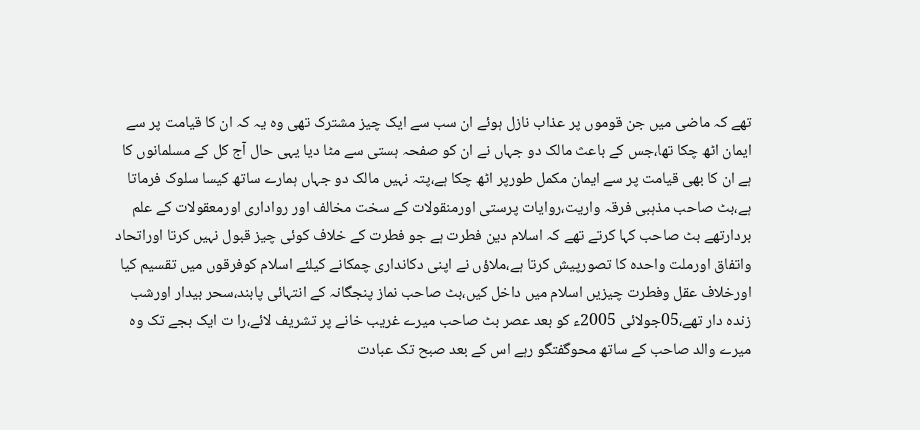تھے کہ ماضی میں جن قوموں پر عذاب نازل ہوئے ان سب سے ایک چیز مشترک تھی وہ یہ کہ ان کا قیامت پر سے ایمان اٹھ چکا تھا،جس کے باعث مالک دو جہاں نے ان کو صفحہ ہستی سے مٹا دیا یہی حال آج کل کے مسلمانوں کا ہے ان کا بھی قیامت پر سے ایمان مکمل طورپر اٹھ چکا ہے،پتہ نہیں مالک دو جہاں ہمارے ساتھ کیسا سلوک فرماتا ہے،بٹ صاحب مذہبی فرقہ واریت،روایات پرستی اورمنقولات کے سخت مخالف اور رواداری اورمعقولات کے علم بردارتھے بٹ صاحب کہا کرتے تھے کہ اسلام دین فطرت ہے جو فطرت کے خلاف کوئی چیز قبول نہیں کرتا اوراتحاد واتفاق اورملت واحدہ کا تصورپیش کرتا ہے،ملاؤں نے اپنی دکانداری چمکانے کیلئے اسلام کوفرقوں میں تقسیم کیا اورخلاف عقل وفطرت چیزیں اسلام میں داخل کیں،بٹ صاحب نماز پنجگانہ کے انتہائی پابند،سحر بیدار اورشب زندہ دار تھے،05جولائی 2005ء کو بعد عصر بٹ صاحب میرے غریب خانے پر تشریف لائے،را ت ایک بجے تک وہ میرے والد صاحب کے ساتھ محوگفتگو رہے اس کے بعد صبح تک عبادت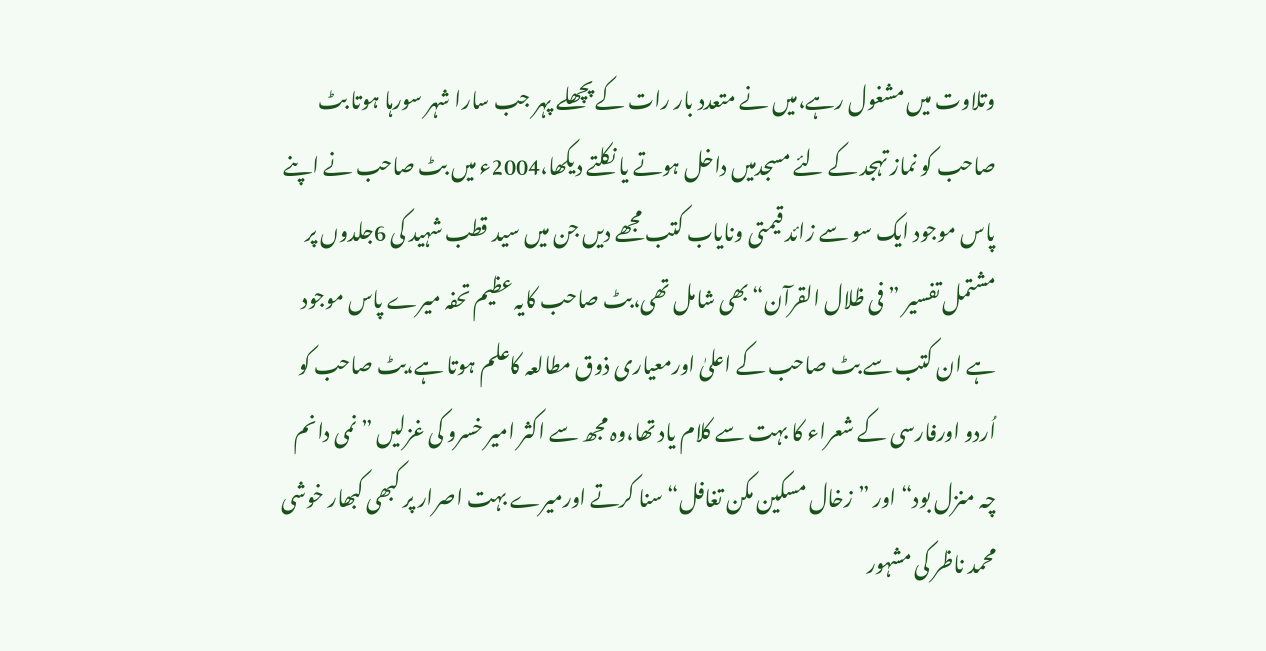وتلاوت میں مشغول رہے،میں نے متعدد بار رات کے پچھلے پہر جب سارا شہر سورہا ہوتا بٹ صاحب کو نماز تہجد کے لئے مسجدمیں داخل ہوتے یا نکلتے دیکھا،2004ء میں بٹ صاحب نے اپنے پاس موجود ایک سو سے زائد قیمتی ونایاب کتب مجھے دیں جن میں سید قطب شہید کی 6جلدوں پر مشتمل تفسیر ”فی ظلال القرآن“ بھی شامل تھی،بٹ صاحب کایہ عظیم تحفہ میرے پاس موجود ہے ان کتب سے بٹ صاحب کے اعلیٰ اورمعیاری ذوق مطالعہ کاعلم ہوتا ہے،بٹ صاحب کو اُردو اورفارسی کے شعراء کا بہت سے کلام یاد تھا،وہ مجھ سے اکثر امیر خسرو کی غزلیں ”نمی دانم چہ منزل بود“ اور ”زخال مسکین مکن تغافل“ سنا کرتے اورمیرے بہت اصرار پر کبھی کبھار خوشی محمد ناظر کی مشہور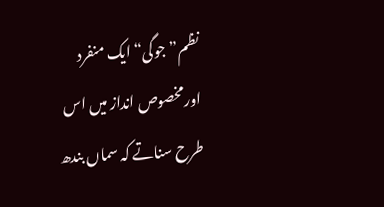نظم”جوگی“ ایک منفرد اورمخصوص انداز میں اس طرح سناتے کہ سماں بندھ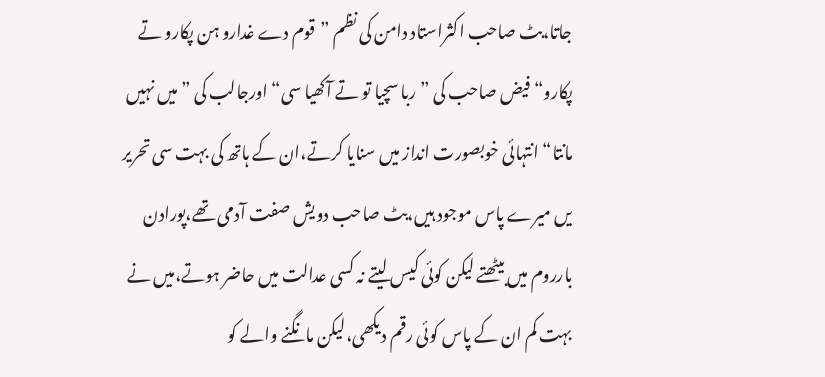جاتا،بٹ صاحب اکثراستاد دامن کی نظم ”قوم دے غدارو ہن پکارو تے پکارو“ فیض صاحب کی ”ربا سچیا تو تے آکھیا سی“ اورجالب کی ”میں نہیں مانتا“ انتہائی خوبصورت انداز میں سنایا کرتے،ان کے ہاتھ کی بہت سی تحریر یں میرے پاس موجود ہیں،بٹ صاحب دویش صفت آدمی تھے،پورادن بارروم میں بیٹھتے لیکن کوئی کیس لیتے نہ کسی عدالت میں حاضر ہوتے،میں نے بہت کم ان کے پاس کوئی رقم دیکھی،لیکن مانگنے والے کو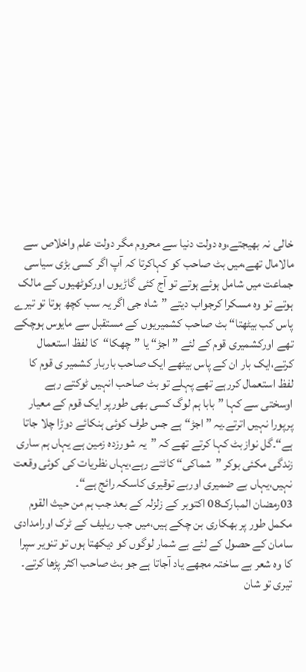خالی نہ بھیجتے،وہ دولت دنیا سے محروم مگر دولت علم واخلاص سے مالامال تھے،میں بٹ صاحب کو کہاکرتا کہ آپ اگر کسی بڑی سیاسی جماعت میں شامل ہوئے ہوتے تو آج کئی گاڑیوں اورکوٹھیوں کے مالک ہوتے تو وہ مسکرا کرجواب دیتے ”شاہ جی اگر یہ سب کچھ ہوتا تو تیرے پاس کب بیٹھتا“ بٹ صاحب کشمیریوں کے مستقبل سے مایوس ہوچکے تھے اورکشمیری قوم کے لئے ”اجڑ“ یا ”چھکا“کا لفظ استعمال کرتے،ایک بار ان کے پاس بیٹھے ایک صاحب باربار کشمیر ی قوم کا لفظ استعمال کررہے تھے پہلے تو بٹ صاحب انہیں ٹوکتے رہے اوسختی سے کہا ”بابا ہم لوگ کسی بھی طورپر ایک قوم کے معیار پرپورا نہیں اترتے۔یہ ”اجڑ“ ہے جس طرف کوئی ہنکائے دوڑا چلا جاتا ہے“۔گل نوازبٹ کہا کرتے تھے کہ ”یہ شورزدہ زمین ہے یہاں ہم ساری زندگی مکئی بوکر ”شماکی“ کاٹتے رہے،یہاں نظریات کی کوئی وقعت نہیں،یہاں بے ضمیری اوربے توقیری کاسکہ رائج ہے“۔
03رمضان المبارک08 اکتوبر کے زلزلہ کے بعد جب ہم من حیث القوم مکمل طور پر بھکاری بن چکے ہیں،میں جب ریلیف کے ٹرک اورامدادی سامان کے حصول کے لئے بے شمار لوگوں کو دیکھتا ہوں تو تنویر سپرا کا وہ شعر بے ساختہ مجھے یاد آجاتا ہے جو بٹ صاحب اکثر پڑھا کرتے۔
تیری تو شان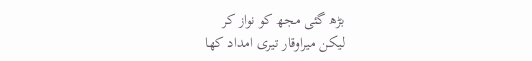بڑھ گئی مجھ کو نواز کر
لیکن میراوقار تیری امداد کھا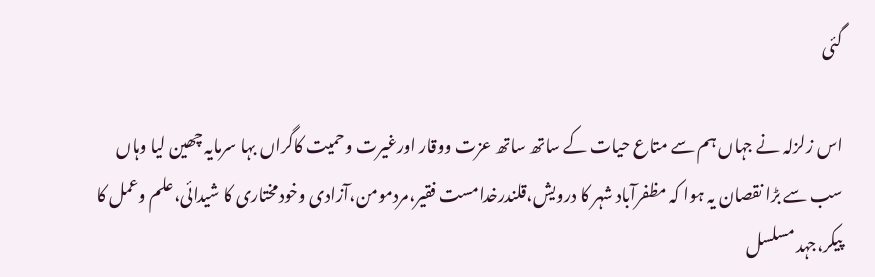گئی

اس زلزلہ نے جہاں ہم سے متاع حیات کے ساتھ ساتھ عزت ووقار اورغیرت وحمیت کاگراں بہا سرمایہ چھین لیا وہاں سب سے بڑا نقصان یہ ہوا کہ مظفرآباد شہر کا درویش،قلندرخدامست فقیر،مردمومن،آزادی وخودمختاری کا شیدائی،علم وعمل کا پیکر،جہد مسلسل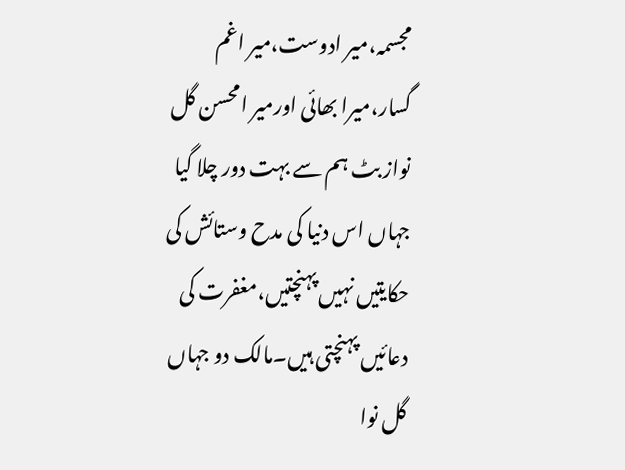مجسمہ،میر ادوست،میر اغم گسار،میرا بھائی اورمیر امحسن گل نواز بٹ ہم سے بہت دور چلا گیا جہاں اس دنیا کی مدح وستائش کی حکایتیں نہیں پہنچتیں،مغفرت کی دعائیں پہنچتی ہیں۔مالک دو جہاں گل نوا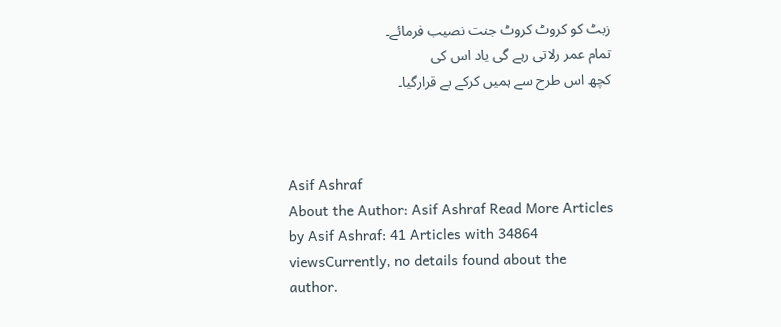زبٹ کو کروٹ کروٹ جنت نصیب فرمائے۔
تمام عمر رلاتی رہے گی یاد اس کی
کچھ اس طرح سے ہمیں کرکے بے قرارگیا۔



Asif Ashraf
About the Author: Asif Ashraf Read More Articles by Asif Ashraf: 41 Articles with 34864 viewsCurrently, no details found about the author.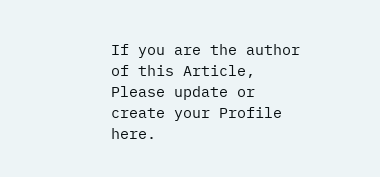If you are the author of this Article, Please update or create your Profile here.